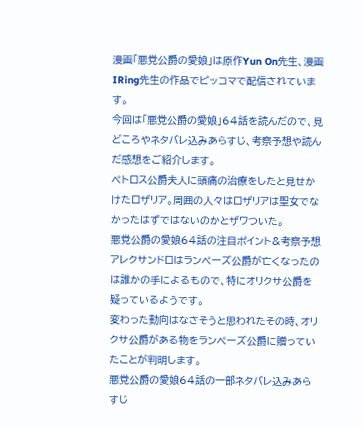漫画「悪党公爵の愛娘」は原作Yun On先生、漫画IRing先生の作品でピッコマで配信されています。
今回は「悪党公爵の愛娘」64話を読んだので、見どころやネタバレ込みあらすじ、考察予想や読んだ感想をご紹介します。
ペトロス公爵夫人に頭痛の治療をしたと見せかけたロザリア。周囲の人々はロザリアは聖女でなかったはずではないのかとザワついた。
悪党公爵の愛娘64話の注目ポイント&考察予想
アレクサンドロはランペーズ公爵が亡くなったのは誰かの手によるもので、特にオリクサ公爵を疑っているようです。
変わった動向はなさそうと思われたその時、オリクサ公爵がある物をランペーズ公爵に贈っていたことが判明します。
悪党公爵の愛娘64話の一部ネタバレ込みあらすじ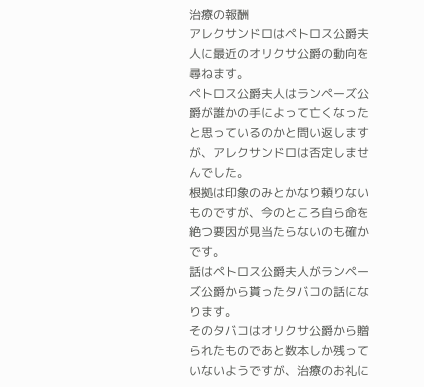治療の報酬
アレクサンドロはペトロス公爵夫人に最近のオリクサ公爵の動向を尋ねます。
ペトロス公爵夫人はランペーズ公爵が誰かの手によって亡くなったと思っているのかと問い返しますが、アレクサンドロは否定しませんでした。
根拠は印象のみとかなり頼りないものですが、今のところ自ら命を絶つ要因が見当たらないのも確かです。
話はペトロス公爵夫人がランペーズ公爵から貰ったタバコの話になります。
そのタバコはオリクサ公爵から贈られたものであと数本しか残っていないようですが、治療のお礼に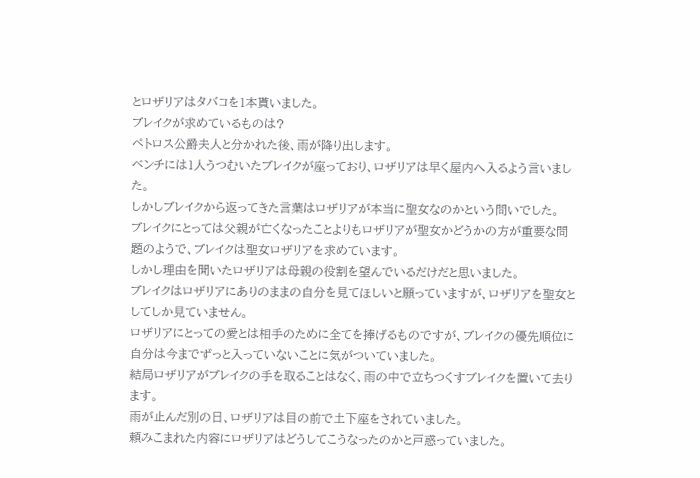とロザリアはタバコを1本貰いました。
ブレイクが求めているものは?
ペトロス公爵夫人と分かれた後、雨が降り出します。
ベンチには1人うつむいたブレイクが座っており、ロザリアは早く屋内へ入るよう言いました。
しかしブレイクから返ってきた言葉はロザリアが本当に聖女なのかという問いでした。
ブレイクにとっては父親が亡くなったことよりもロザリアが聖女かどうかの方が重要な問題のようで、ブレイクは聖女ロザリアを求めています。
しかし理由を聞いたロザリアは母親の役割を望んでいるだけだと思いました。
ブレイクはロザリアにありのままの自分を見てほしいと願っていますが、ロザリアを聖女としてしか見ていません。
ロザリアにとっての愛とは相手のために全てを捧げるものですが、ブレイクの優先順位に自分は今までずっと入っていないことに気がついていました。
結局ロザリアがブレイクの手を取ることはなく、雨の中で立ちつくすブレイクを置いて去ります。
雨が止んだ別の日、ロザリアは目の前で土下座をされていました。
頼みこまれた内容にロザリアはどうしてこうなったのかと戸惑っていました。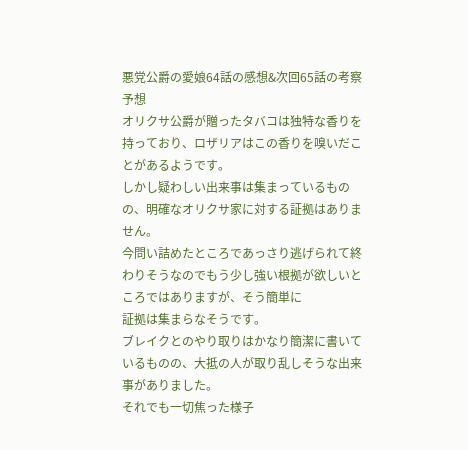悪党公爵の愛娘64話の感想&次回65話の考察予想
オリクサ公爵が贈ったタバコは独特な香りを持っており、ロザリアはこの香りを嗅いだことがあるようです。
しかし疑わしい出来事は集まっているものの、明確なオリクサ家に対する証拠はありません。
今問い詰めたところであっさり逃げられて終わりそうなのでもう少し強い根拠が欲しいところではありますが、そう簡単に
証拠は集まらなそうです。
ブレイクとのやり取りはかなり簡潔に書いているものの、大抵の人が取り乱しそうな出来事がありました。
それでも一切焦った様子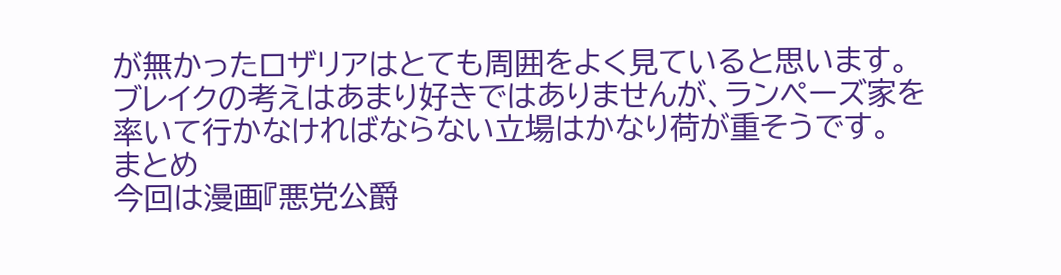が無かったロザリアはとても周囲をよく見ていると思います。
ブレイクの考えはあまり好きではありませんが、ランペーズ家を率いて行かなければならない立場はかなり荷が重そうです。
まとめ
今回は漫画『悪党公爵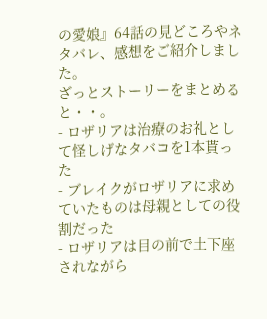の愛娘』64話の見どころやネタバレ、感想をご紹介しました。
ざっとストーリーをまとめると・・。
- ロザリアは治療のお礼として怪しげなタバコを1本貰った
- ブレイクがロザリアに求めていたものは母親としての役割だった
- ロザリアは目の前で土下座されながら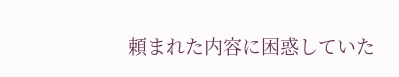頼まれた内容に困惑していた